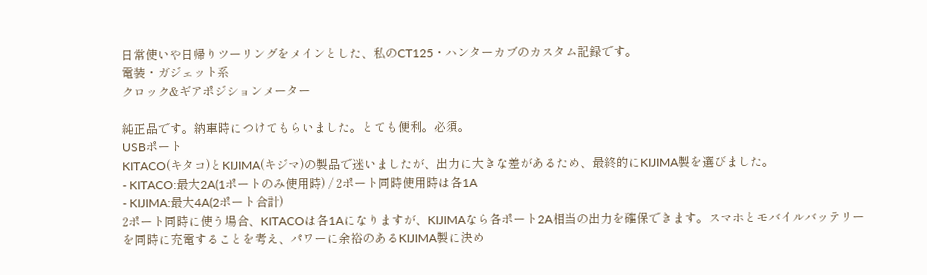日常使いや日帰りツーリングをメインとした、私のCT125・ハンターカブのカスタム記録です。
電装・ガジェット系
クロック&ギアポジションメーター

純正品です。納車時につけてもらいました。とても便利。必須。
USBポート
KITACO(キタコ)とKIJIMA(キジマ)の製品で迷いましたが、出力に大きな差があるため、最終的にKIJIMA製を選びました。
- KITACO:最大2A(1ポートのみ使用時) / 2ポート同時使用時は各1A
- KIJIMA:最大4A(2ポート合計)
2ポート同時に使う場合、KITACOは各1Aになりますが、KIJIMAなら各ポート2A相当の出力を確保できます。スマホとモバイルバッテリーを同時に充電することを考え、パワーに余裕のあるKIJIMA製に決め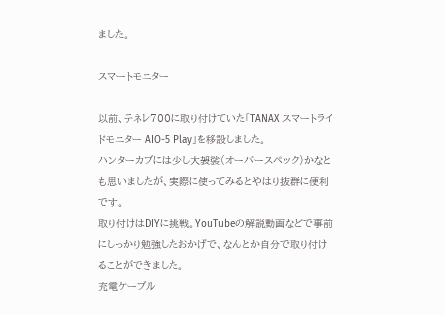ました。

スマートモニター

以前、テネレ700に取り付けていた「TANAX スマートライドモニター AIO-5 Play」を移設しました。
ハンターカブには少し大袈裟(オーバースペック)かなとも思いましたが、実際に使ってみるとやはり抜群に便利です。
取り付けはDIYに挑戦。YouTubeの解説動画などで事前にしっかり勉強したおかげで、なんとか自分で取り付けることができました。
充電ケーブル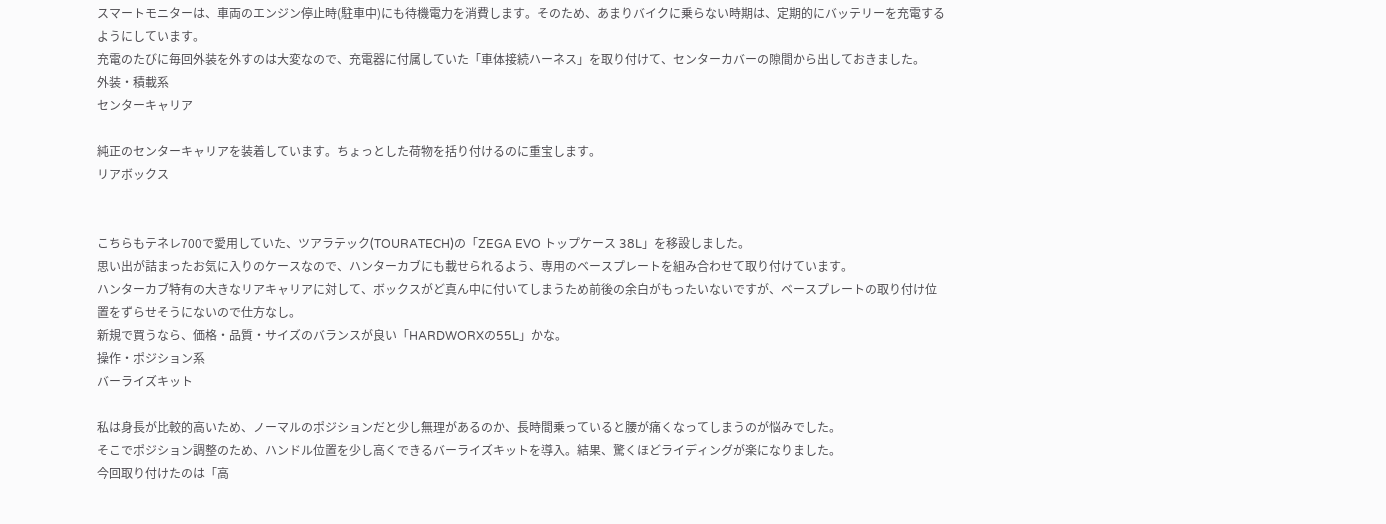スマートモニターは、車両のエンジン停止時(駐車中)にも待機電力を消費します。そのため、あまりバイクに乗らない時期は、定期的にバッテリーを充電するようにしています。
充電のたびに毎回外装を外すのは大変なので、充電器に付属していた「車体接続ハーネス」を取り付けて、センターカバーの隙間から出しておきました。
外装・積載系
センターキャリア

純正のセンターキャリアを装着しています。ちょっとした荷物を括り付けるのに重宝します。
リアボックス


こちらもテネレ700で愛用していた、ツアラテック(TOURATECH)の「ZEGA EVO トップケース 38L」を移設しました。
思い出が詰まったお気に入りのケースなので、ハンターカブにも載せられるよう、専用のベースプレートを組み合わせて取り付けています。
ハンターカブ特有の大きなリアキャリアに対して、ボックスがど真ん中に付いてしまうため前後の余白がもったいないですが、ベースプレートの取り付け位置をずらせそうにないので仕方なし。
新規で買うなら、価格・品質・サイズのバランスが良い「HARDWORXの55L」かな。
操作・ポジション系
バーライズキット

私は身長が比較的高いため、ノーマルのポジションだと少し無理があるのか、長時間乗っていると腰が痛くなってしまうのが悩みでした。
そこでポジション調整のため、ハンドル位置を少し高くできるバーライズキットを導入。結果、驚くほどライディングが楽になりました。
今回取り付けたのは「高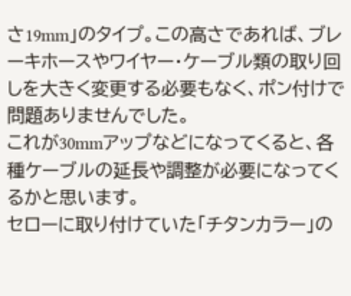さ19mm」のタイプ。この高さであれば、ブレーキホースやワイヤー・ケーブル類の取り回しを大きく変更する必要もなく、ポン付けで問題ありませんでした。
これが30mmアップなどになってくると、各種ケーブルの延長や調整が必要になってくるかと思います。
セローに取り付けていた「チタンカラー」の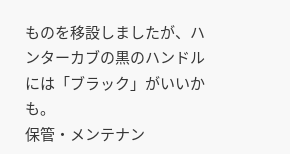ものを移設しましたが、ハンターカブの黒のハンドルには「ブラック」がいいかも。
保管・メンテナン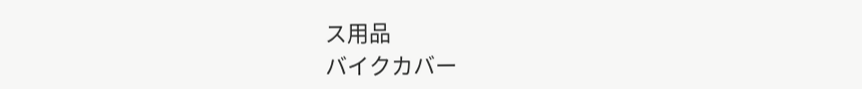ス用品
バイクカバー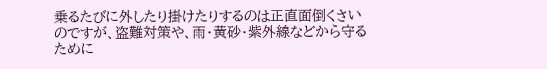乗るたびに外したり掛けたりするのは正直面倒くさいのですが、盗難対策や、雨・黄砂・紫外線などから守るために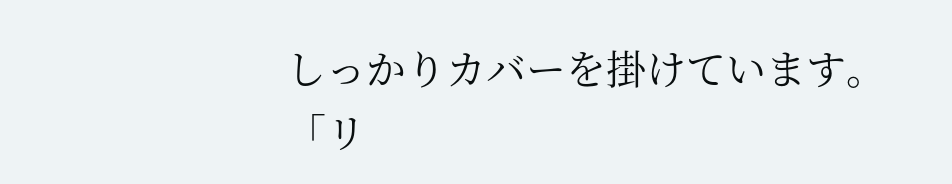しっかりカバーを掛けています。
「リ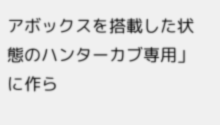アボックスを搭載した状態のハンターカブ専用」に作ら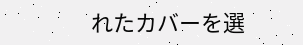れたカバーを選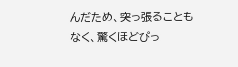んだため、突っ張ることもなく、驚くほどぴっ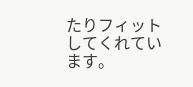たりフィットしてくれています。